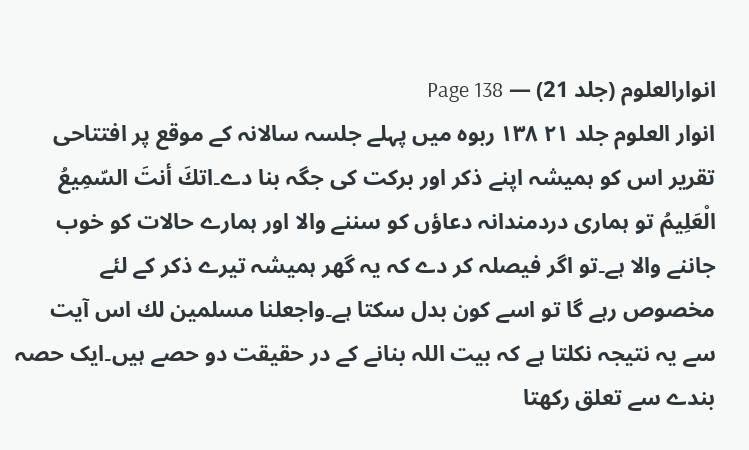انوارالعلوم (جلد 21) — Page 138
انوار العلوم جلد ۲۱ ۱۳۸ ربوہ میں پہلے جلسہ سالانہ کے موقع پر افتتاحی تقریر اس کو ہمیشہ اپنے ذکر اور برکت کی جگہ بنا دے۔اتكَ أنتَ السّمِيعُ الْعَلِيمُ تو ہماری دردمندانہ دعاؤں کو سننے والا اور ہمارے حالات کو خوب جاننے والا ہے۔تو اگر فیصلہ کر دے کہ یہ گھر ہمیشہ تیرے ذکر کے لئے مخصوص رہے گا تو اسے کون بدل سکتا ہے۔واجعلنا مسلمين لك اس آیت سے یہ نتیجہ نکلتا ہے کہ بیت اللہ بنانے کے در حقیقت دو حصے ہیں۔ایک حصہ بندے سے تعلق رکھتا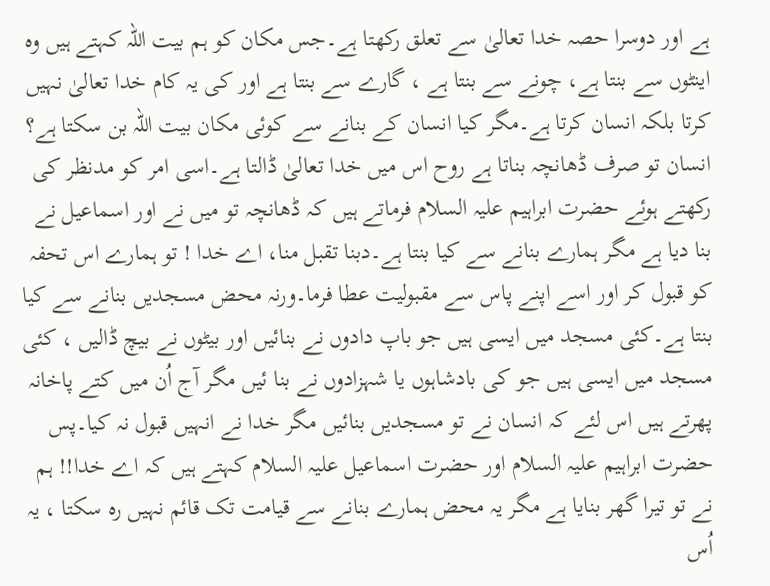ہے اور دوسرا حصہ خدا تعالیٰ سے تعلق رکھتا ہے۔جس مکان کو ہم بیت اللہ کہتے ہیں وہ اینٹوں سے بنتا ہے، چونے سے بنتا ہے ، گارے سے بنتا ہے اور کی یہ کام خدا تعالیٰ نہیں کرتا بلکہ انسان کرتا ہے۔مگر کیا انسان کے بنانے سے کوئی مکان بیت اللہ بن سکتا ہے؟ انسان تو صرف ڈھانچہ بناتا ہے روح اس میں خدا تعالیٰ ڈالتا ہے۔اسی امر کو مدنظر کی رکھتے ہوئے حضرت ابراہیم علیہ السلام فرماتے ہیں کہ ڈھانچہ تو میں نے اور اسماعیل نے بنا دیا ہے مگر ہمارے بنانے سے کیا بنتا ہے۔دبنا تقبل منا، اے خدا ! تو ہمارے اس تحفہ کو قبول کر اور اسے اپنے پاس سے مقبولیت عطا فرما۔ورنہ محض مسجدیں بنانے سے کیا بنتا ہے۔کئی مسجد میں ایسی ہیں جو باپ دادوں نے بنائیں اور بیٹوں نے بیچ ڈالیں ، کئی مسجد میں ایسی ہیں جو کی بادشاہوں یا شہزادوں نے بنا ئیں مگر آج اُن میں کتے پاخانہ پھرتے ہیں اس لئے کہ انسان نے تو مسجدیں بنائیں مگر خدا نے انہیں قبول نہ کیا۔پس حضرت ابراہیم علیہ السلام اور حضرت اسماعیل علیہ السلام کہتے ہیں کہ اے خدا!! ہم نے تو تیرا گھر بنایا ہے مگر یہ محض ہمارے بنانے سے قیامت تک قائم نہیں رہ سکتا ، یہ اُس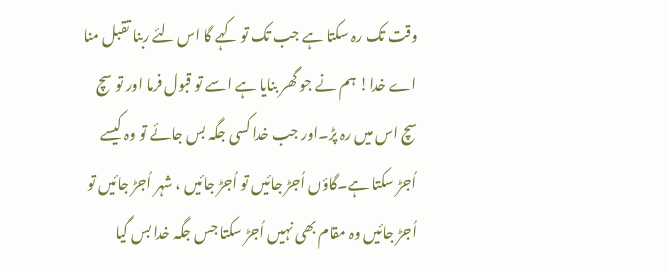وقت تک رہ سکتا ہے جب تک تو کہے گا اس لئے ربنا تقبل منا اے خدا! ہم نے جو گھر بنایا ہے اسے تو قبول فرما اور تو سچ سچ اس میں رہ پڑ۔اور جب خدا کسی جگہ بس جائے تو وہ کیسے اُجڑ سکتا ہے۔گاؤں اُجڑ جائیں تو اُجڑ جائیں ، شہر اُجڑ جائیں تو اُجڑ جائیں وہ مقام بھی نہیں اُجڑ سکتا جس جگہ خدا بس گیا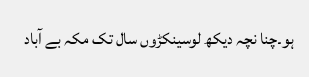ہو۔چنا نچہ دیکھ لوسینکڑوں سال تک مکہ بے آباد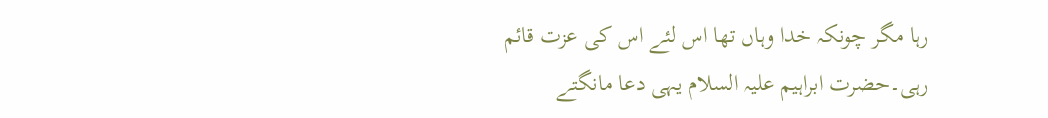رہا مگر چونکہ خدا وہاں تھا اس لئے اس کی عزت قائم رہی۔حضرت ابراہیم علیہ السلام یہی دعا مانگتے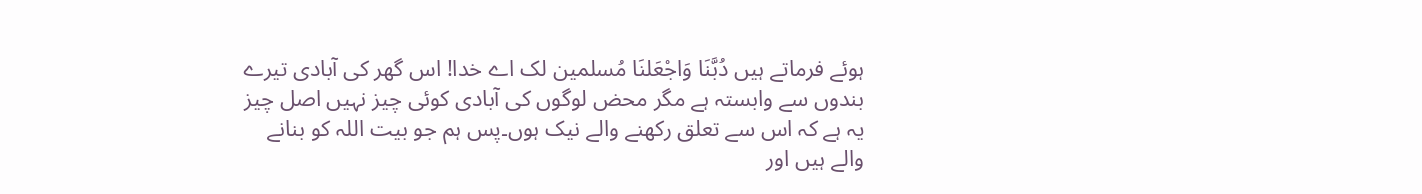ہوئے فرماتے ہیں دُبَّنَا وَاجْعَلنَا مُسلمین لک اے خدا! اس گھر کی آبادی تیرے بندوں سے وابستہ ہے مگر محض لوگوں کی آبادی کوئی چیز نہیں اصل چیز یہ ہے کہ اس سے تعلق رکھنے والے نیک ہوں۔پس ہم جو بیت اللہ کو بنانے والے ہیں اور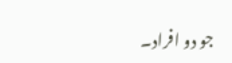جو دو افراد۔